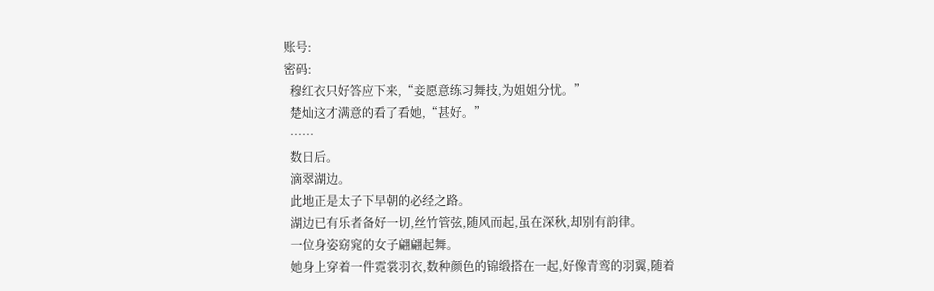账号:
密码:
  穆红衣只好答应下来,“妾愿意练习舞技,为姐姐分忧。”
  楚灿这才满意的看了看她,“甚好。”
  ……
  数日后。
  滴翠湖边。
  此地正是太子下早朝的必经之路。
  湖边已有乐者备好一切,丝竹管弦,随风而起,虽在深秋,却别有韵律。
  一位身姿窈窕的女子翩翩起舞。
  她身上穿着一件霓裳羽衣,数种颜色的锦缎搭在一起,好像青鸾的羽翼,随着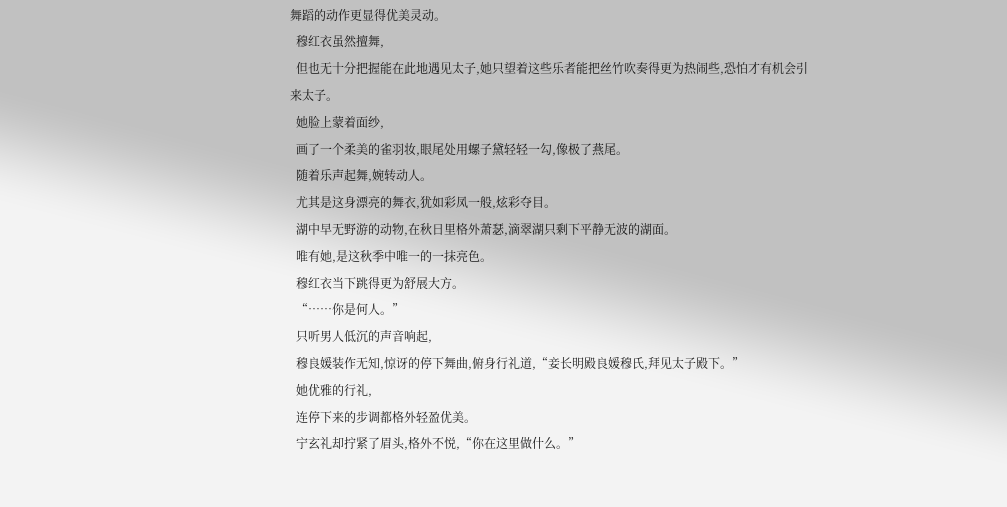舞蹈的动作更显得优美灵动。
  穆红衣虽然擅舞,
  但也无十分把握能在此地遇见太子,她只望着这些乐者能把丝竹吹奏得更为热闹些,恐怕才有机会引来太子。
  她脸上蒙着面纱,
  画了一个柔美的雀羽妆,眼尾处用螺子黛轻轻一勾,像极了燕尾。
  随着乐声起舞,婉转动人。
  尤其是这身漂亮的舞衣,犹如彩凤一般,炫彩夺目。
  湖中早无野游的动物,在秋日里格外萧瑟,滴翠湖只剩下平静无波的湖面。
  唯有她,是这秋季中唯一的一抹亮色。
  穆红衣当下跳得更为舒展大方。
  “……你是何人。”
  只听男人低沉的声音响起,
  穆良媛装作无知,惊讶的停下舞曲,俯身行礼道,“妾长明殿良媛穆氏,拜见太子殿下。”
  她优雅的行礼,
  连停下来的步调都格外轻盈优美。
  宁玄礼却拧紧了眉头,格外不悦,“你在这里做什么。”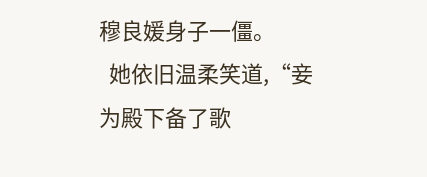穆良媛身子一僵。
  她依旧温柔笑道,“妾为殿下备了歌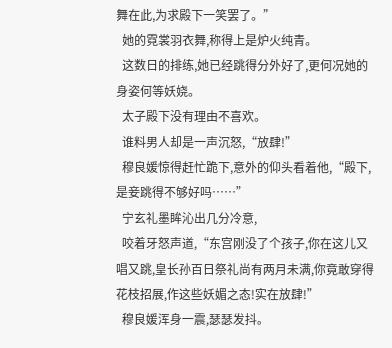舞在此,为求殿下一笑罢了。”
  她的霓裳羽衣舞,称得上是炉火纯青。
  这数日的排练,她已经跳得分外好了,更何况她的身姿何等妖娆。
  太子殿下没有理由不喜欢。
  谁料男人却是一声沉怒,“放肆!”
  穆良媛惊得赶忙跪下,意外的仰头看着他,“殿下,是妾跳得不够好吗……”
  宁玄礼墨眸沁出几分冷意,
  咬着牙怒声道,“东宫刚没了个孩子,你在这儿又唱又跳,皇长孙百日祭礼尚有两月未满,你竟敢穿得花枝招展,作这些妖媚之态!实在放肆!”
  穆良媛浑身一震,瑟瑟发抖。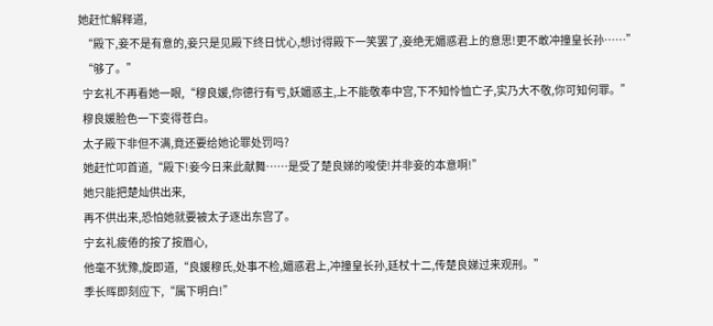她赶忙解释道,
  “殿下,妾不是有意的,妾只是见殿下终日忧心,想讨得殿下一笑罢了,妾绝无媚惑君上的意思!更不敢冲撞皇长孙……”
  “够了。”
  宁玄礼不再看她一眼,“穆良媛,你德行有亏,妖媚惑主,上不能敬奉中宫,下不知怜恤亡子,实乃大不敬,你可知何罪。”
  穆良媛脸色一下变得苍白。
  太子殿下非但不满,竟还要给她论罪处罚吗?
  她赶忙叩首道,“殿下!妾今日来此献舞……是受了楚良娣的唆使!并非妾的本意啊!”
  她只能把楚灿供出来,
  再不供出来,恐怕她就要被太子逐出东宫了。
  宁玄礼疲倦的按了按眉心,
  他毫不犹豫,旋即道,“良媛穆氏,处事不检,媚惑君上,冲撞皇长孙,廷杖十二,传楚良娣过来观刑。”
  季长晖即刻应下,“属下明白!”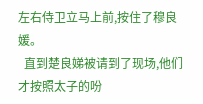左右侍卫立马上前,按住了穆良媛。
  直到楚良娣被请到了现场,他们才按照太子的吩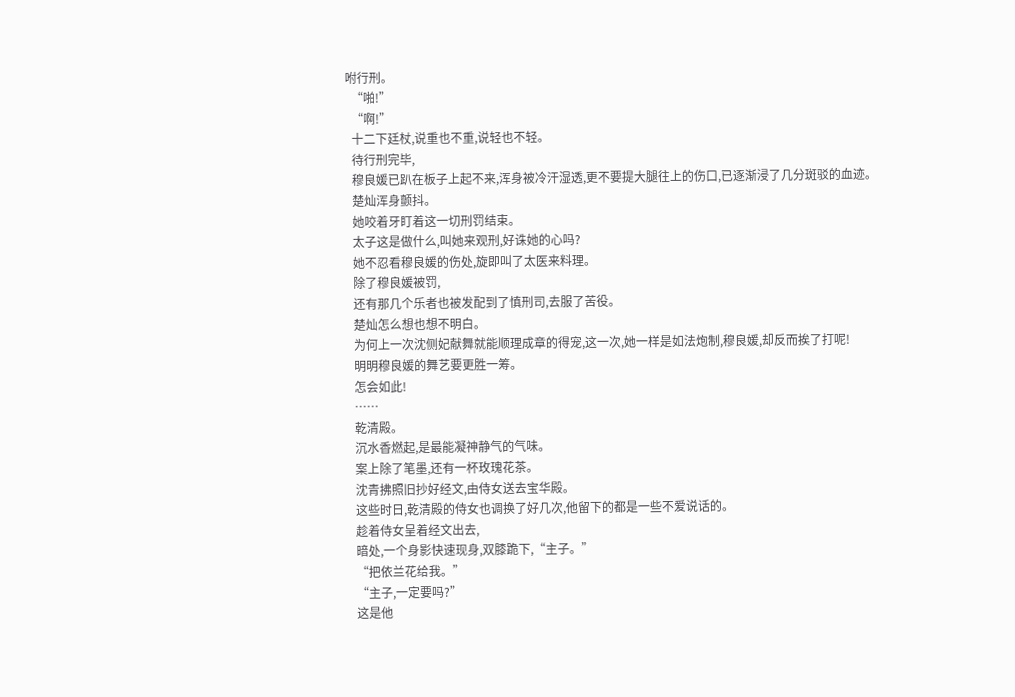咐行刑。
  “啪!”
  “啊!”
  十二下廷杖,说重也不重,说轻也不轻。
  待行刑完毕,
  穆良媛已趴在板子上起不来,浑身被冷汗湿透,更不要提大腿往上的伤口,已逐渐浸了几分斑驳的血迹。
  楚灿浑身颤抖。
  她咬着牙盯着这一切刑罚结束。
  太子这是做什么,叫她来观刑,好诛她的心吗?
  她不忍看穆良媛的伤处,旋即叫了太医来料理。
  除了穆良媛被罚,
  还有那几个乐者也被发配到了慎刑司,去服了苦役。
  楚灿怎么想也想不明白。
  为何上一次沈侧妃献舞就能顺理成章的得宠,这一次,她一样是如法炮制,穆良媛,却反而挨了打呢!
  明明穆良媛的舞艺要更胜一筹。
  怎会如此!
  ……
  乾清殿。
  沉水香燃起,是最能凝神静气的气味。
  案上除了笔墨,还有一杯玫瑰花茶。
  沈青拂照旧抄好经文,由侍女送去宝华殿。
  这些时日,乾清殿的侍女也调换了好几次,他留下的都是一些不爱说话的。
  趁着侍女呈着经文出去,
  暗处,一个身影快速现身,双膝跪下,“主子。”
  “把依兰花给我。”
  “主子,一定要吗?”
  这是他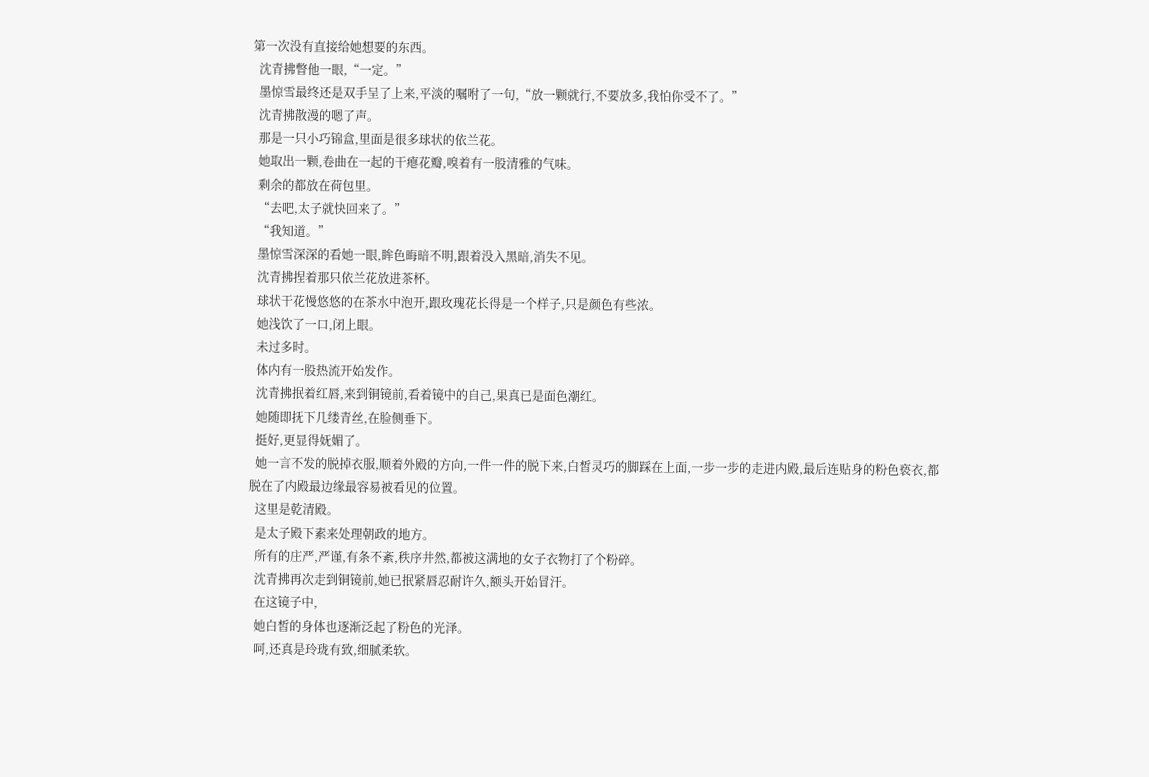第一次没有直接给她想要的东西。
  沈青拂瞥他一眼,“一定。”
  墨惊雪最终还是双手呈了上来,平淡的嘱咐了一句,“放一颗就行,不要放多,我怕你受不了。”
  沈青拂散漫的嗯了声。
  那是一只小巧锦盒,里面是很多球状的依兰花。
  她取出一颗,卷曲在一起的干瘪花瓣,嗅着有一股清雅的气味。
  剩余的都放在荷包里。
  “去吧,太子就快回来了。”
  “我知道。”
  墨惊雪深深的看她一眼,眸色晦暗不明,跟着没入黑暗,消失不见。
  沈青拂捏着那只依兰花放进茶杯。
  球状干花慢悠悠的在茶水中泡开,跟玫瑰花长得是一个样子,只是颜色有些浓。
  她浅饮了一口,闭上眼。
  未过多时。
  体内有一股热流开始发作。
  沈青拂抿着红唇,来到铜镜前,看着镜中的自己,果真已是面色潮红。
  她随即抚下几缕青丝,在脸侧垂下。
  挺好,更显得妩媚了。
  她一言不发的脱掉衣服,顺着外殿的方向,一件一件的脱下来,白皙灵巧的脚踩在上面,一步一步的走进内殿,最后连贴身的粉色亵衣,都脱在了内殿最边缘最容易被看见的位置。
  这里是乾清殿。
  是太子殿下素来处理朝政的地方。
  所有的庄严,严谨,有条不紊,秩序井然,都被这满地的女子衣物打了个粉碎。
  沈青拂再次走到铜镜前,她已抿紧唇忍耐许久,额头开始冒汗。
  在这镜子中,
  她白皙的身体也逐渐泛起了粉色的光泽。
  呵,还真是玲珑有致,细腻柔软。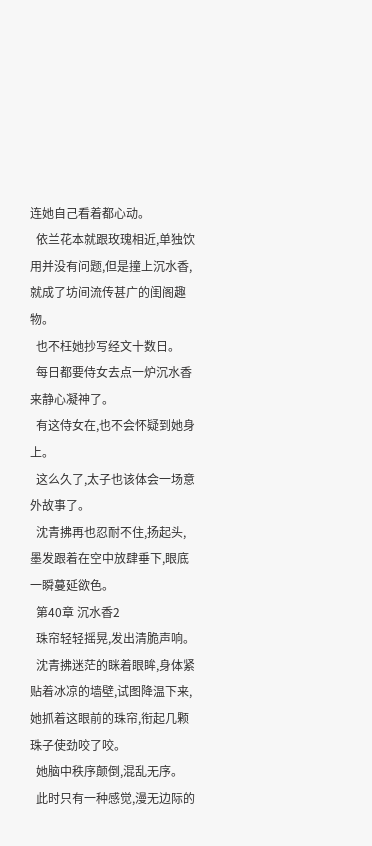连她自己看着都心动。
  依兰花本就跟玫瑰相近,单独饮用并没有问题,但是撞上沉水香,就成了坊间流传甚广的闺阁趣物。
  也不枉她抄写经文十数日。
  每日都要侍女去点一炉沉水香来静心凝神了。
  有这侍女在,也不会怀疑到她身上。
  这么久了,太子也该体会一场意外故事了。
  沈青拂再也忍耐不住,扬起头,墨发跟着在空中放肆垂下,眼底一瞬蔓延欲色。
  第40章 沉水香2
  珠帘轻轻摇晃,发出清脆声响。
  沈青拂迷茫的眯着眼眸,身体紧贴着冰凉的墙壁,试图降温下来,她抓着这眼前的珠帘,衔起几颗珠子使劲咬了咬。
  她脑中秩序颠倒,混乱无序。
  此时只有一种感觉,漫无边际的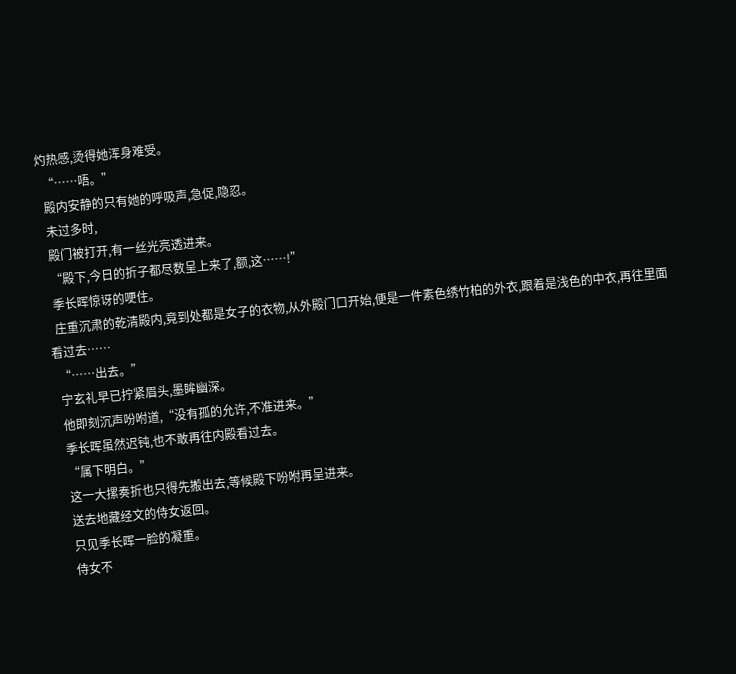灼热感,烫得她浑身难受。
  “……唔。”
  殿内安静的只有她的呼吸声,急促,隐忍。
  未过多时,
  殿门被打开,有一丝光亮透进来。
  “殿下,今日的折子都尽数呈上来了,额,这……!”
  季长晖惊讶的哽住。
  庄重沉肃的乾清殿内,竟到处都是女子的衣物,从外殿门口开始,便是一件素色绣竹柏的外衣,跟着是浅色的中衣,再往里面看过去……
  “……出去。”
  宁玄礼早已拧紧眉头,墨眸幽深。
  他即刻沉声吩咐道,“没有孤的允许,不准进来。”
  季长晖虽然迟钝,也不敢再往内殿看过去。
  “属下明白。”
  这一大摞奏折也只得先搬出去,等候殿下吩咐再呈进来。
  送去地藏经文的侍女返回。
  只见季长晖一脸的凝重。
  侍女不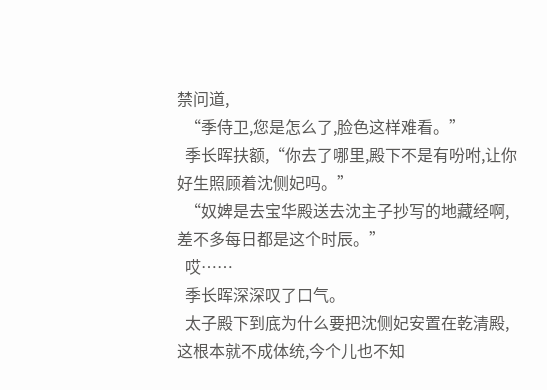禁问道,
  “季侍卫,您是怎么了,脸色这样难看。”
  季长晖扶额,“你去了哪里,殿下不是有吩咐,让你好生照顾着沈侧妃吗。”
  “奴婢是去宝华殿送去沈主子抄写的地藏经啊,差不多每日都是这个时辰。”
  哎……
  季长晖深深叹了口气。
  太子殿下到底为什么要把沈侧妃安置在乾清殿,这根本就不成体统,今个儿也不知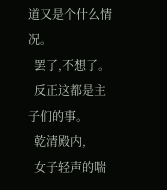道又是个什么情况。
  罢了,不想了。
  反正这都是主子们的事。
  乾清殿内,
  女子轻声的喘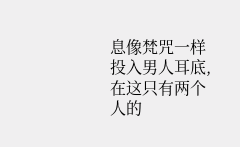息像梵咒一样投入男人耳底,在这只有两个人的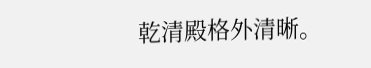乾清殿格外清晰。